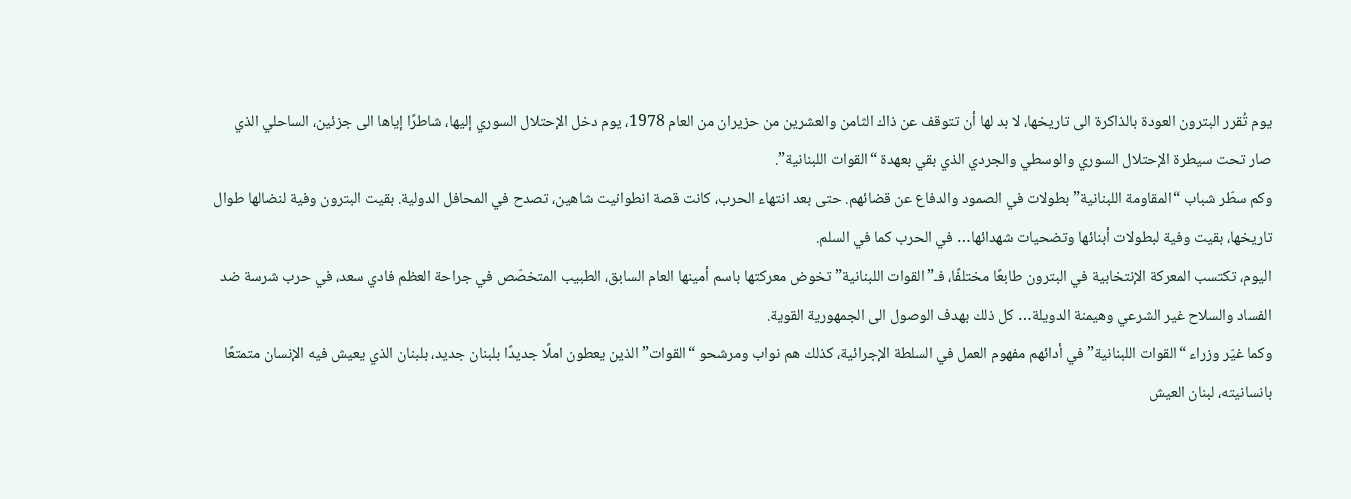يوم تُقرر البترون العودة بالذاكرة الى تاريخها، لا بد لها أن تتوقف عن ذاك الثامن والعشرين من حزيران من العام 1978، يوم دخل الإحتلال السوري إليها، شاطرًا إياها الى جزئين، الساحلي الذي صار تحت سيطرة الإحتلال السوري والوسطي والجردي الذي بقي بعهدة “القوات اللبنانية”.
وكم سطّر شباب “المقاومة اللبنانية” بطولات في الصمود والدفاع عن قضائهم. حتى بعد انتهاء الحرب، كانت قصة انطوانيت شاهين، تصدح في المحافل الدولية. بقيت البترون وفية لنضالها طوال تاريخها، بقيت وفية لبطولات أبنائها وتضحيات شهدائها… في الحرب كما في السلم.
اليوم، تكتسب المعركة الإنتخابية في البترون طابعًا مختلفًا، فـ”القوات اللبنانية” تخوض معركتها باسم أمينها العام السابق، الطبيب المتخصّص في جراحة العظم فادي سعد، في حرب شرسة ضد الفساد والسلاح غير الشرعي وهيمنة الدويلة… كل ذلك بهدف الوصول الى الجمهورية القوية.
وكما غيّر وزراء “القوات اللبنانية” في أدائهم مفهوم العمل في السلطة الإجرائية، كذلك هم نواب ومرشحو “القوات” الذين يعطون املًا جديدًا بلبنان جديد، بلبنان الذي يعيش فيه الإنسان متمتعًا بانسانيته، لبنان العيش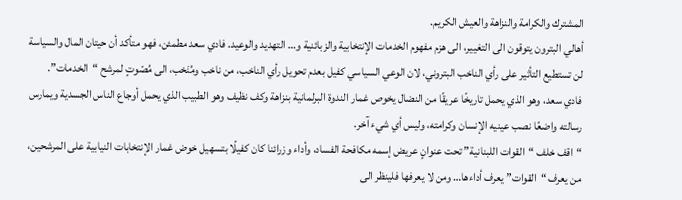المشترك والكرامة والنزاهة والعيش الكريم.
أهالي البترون يتوقون الى التغيير، الى هزم مفهوم الخدمات الإنتخابية والزبائنية و… التهديد والوعيد. فادي سعد مطمئن، فهو متأكد أن حيتان المال والسياسة لن تستطيع التأثير على رأي الناخب البتروني، لان الوعي السياسي كفيل بعدم تحويل رأي الناخب، من ناخب ومُنَخب، الى مُصّوتٍ لمرشح “الخدمات”.
فادي سعد، وهو الذي يحمل تاريخًا عريقًا من النضال يخوص غمار الندوة البرلمانية بنزاهة وكف نظيف وهو الطبيب الذي يحمل أوجاع الناس الجسدية ويمارس رسالته واضعًا نصب عينيه الإنسان وكرامته، وليس أي شيء آخر.
“اقف خلف “القوات اللبنانية” تحت عنوانٍ عريض إسمه مكافحة الفساد، وأداء وزرائنا كان كفيلًا بتسهيل خوض غمار الإنتخابات النيابية على المرشحين، من يعرف “القوات” يعرف أداءها… ومن لا يعرفها فلينظر الى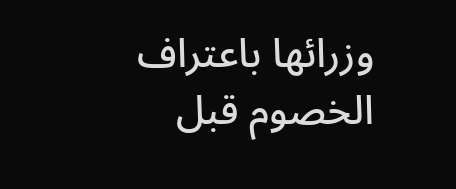وزرائها باعتراف الخصوم قبل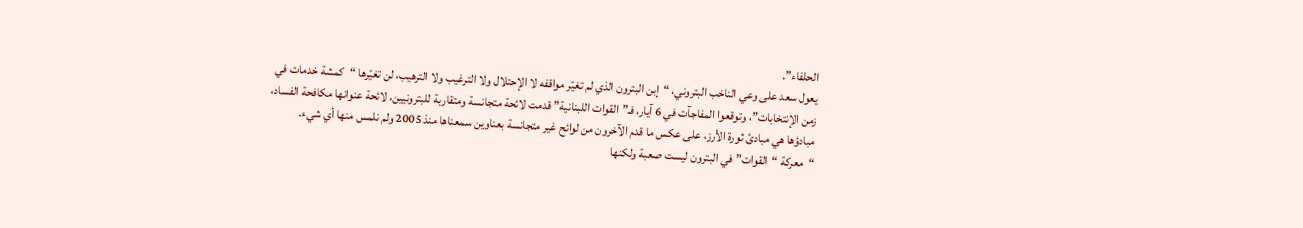الحلفاء”.
يعول سعد على وعي الناخب البتروني، “إبن البترون الذي لم تغيّر مواقفه لا الإحتلال ولا الترغيب ولا الترهيب، لن تغيّرها “كمشة خدمات في زمن الإنتخابات”، وتوقعوا المفاجآت في 6 آيار، فـ”القوات اللبنانية” قدمت لائحة متجانسة ومتقاربة للبترونيين، لائحة عنوانها مكافحة الفساد، مبادؤها هي مبادئ ثورة الأرز، على عكس ما قدم الآخرون من لوائح غير متجانسة بعناوين سمعناها منذ 2005 ولم نلمس منها أي شيء.
“معركة “القوات” في البترون ليست صعبة ولكنها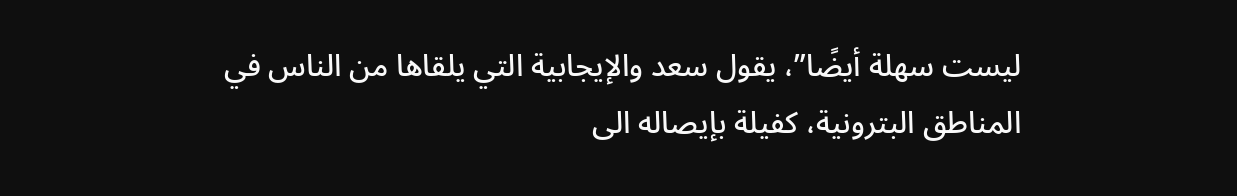ليست سهلة أيضًا”، يقول سعد والإيجابية التي يلقاها من الناس في المناطق البترونية، كفيلة بإيصاله الى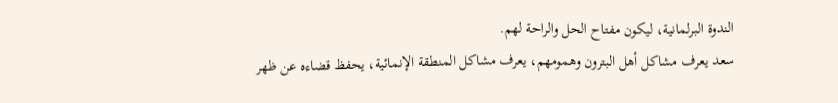الندوة البرلمانية، ليكون مفتاح الحل والراحة لهم.
سعد يعرف مشاكل أهل البترون وهمومهم، يعرف مشاكل المنطقة الإنمائية، يحفظ قضاءه عن ظهر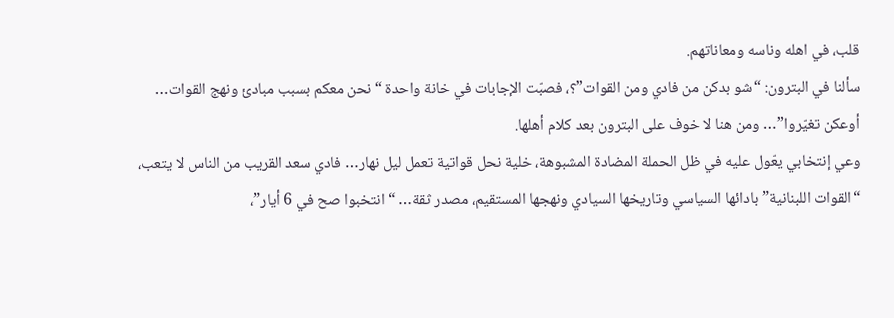قلب، في اهله وناسه ومعاناتهم.
سألنا في البترون: “شو بدكن من فادي ومن القوات”؟، فصبّت الإجابات في خانة واحدة “نحن معكم بسبب مبادئ ونهج القوات… أوعكن تغيّروا”… ومن هنا لا خوف على البترون بعد كلام أهلها.
وعي إنتخابي يعّول عليه في ظل الحملة المضادة المشبوهة، خلية نحل قواتية تعمل ليل نهار… فادي سعد القريب من الناس لا يتعب، “القوات اللبنانية” بادائها السياسي وتاريخها السيادي ونهجها المستقيم، مصدر ثقة… “انتخبوا صح في 6 أيار”،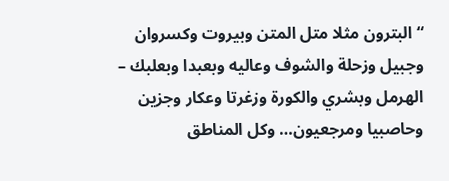“البترون مثلا متل المتن وبيروت وكسروان وجبيل وزحلة والشوف وعاليه وبعبدا وبعلبك – الهرمل وبشري والكورة وزغرتا وعكار وجزين وحاصبيا ومرجعيون… وكل المناطق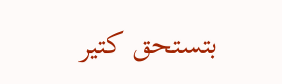بتستحق كتير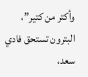وأكتر من كتير”، البترون تستحق فادي سعد،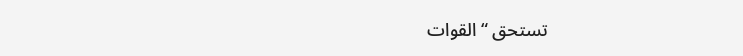تستحق “القوات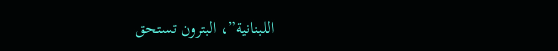اللبنانية”، البترون تستحق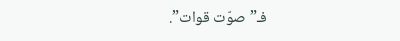فـ”صوّت قوات”.